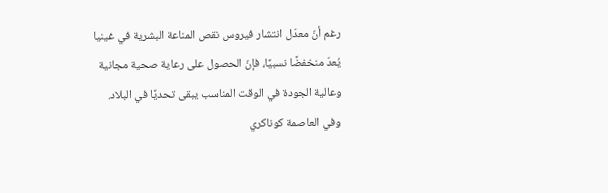رغم أنّ معدّل انتشار فيروس نقص المناعة البشرية في غينيا يُعدّ منخفضًا نسبيًا، فإنّ الحصول على رعاية صحية مجانية وعالية الجودة في الوقت المناسب يبقى تحديًا في البلاد.
وفي العاصمة كوناكري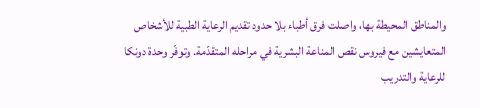والمناطق المحيطة بها، واصلت فرق أطباء بلا حدود تقديم الرعاية الطبية للأشخاص المتعايشين مع فيروس نقص المناعة البشرية في مراحله المتقدّمة. وتوفّر وحدة دونكا للرعاية والتدريب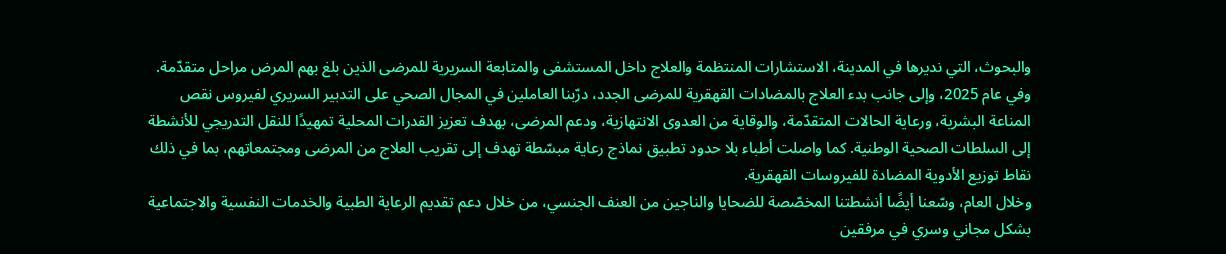والبحوث، التي نديرها في المدينة، الاستشارات المنتظمة والعلاج داخل المستشفى والمتابعة السريرية للمرضى الذين بلغ بهم المرض مراحل متقدّمة.
وفي عام 2025، وإلى جانب بدء العلاج بالمضادات القهقرية للمرضى الجدد، درّبنا العاملين في المجال الصحي على التدبير السريري لفيروس نقص المناعة البشرية، ورعاية الحالات المتقدّمة، والوقاية من العدوى الانتهازية، ودعم المرضى، بهدف تعزيز القدرات المحلية تمهيدًا للنقل التدريجي للأنشطة إلى السلطات الصحية الوطنية. كما واصلت أطباء بلا حدود تطبيق نماذج رعاية مبسّطة تهدف إلى تقريب العلاج من المرضى ومجتمعاتهم، بما في ذلك نقاط توزيع الأدوية المضادة للفيروسات القهقرية.
وخلال العام، وسّعنا أيضًا أنشطتنا المخصّصة للضحايا والناجين من العنف الجنسي، من خلال دعم تقديم الرعاية الطبية والخدمات النفسية والاجتماعية بشكل مجاني وسري في مرفقين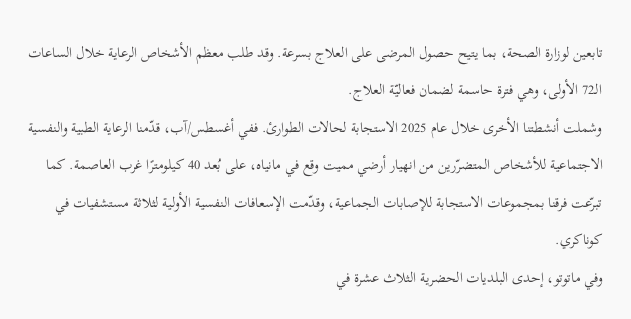تابعين لوزارة الصحة، بما يتيح حصول المرضى على العلاج بسرعة. وقد طلب معظم الأشخاص الرعاية خلال الساعات الـ72 الأولى، وهي فترة حاسمة لضمان فعاليّة العلاج.
وشملت أنشطتنا الأخرى خلال عام 2025 الاستجابة لحالات الطوارئ. ففي أغسطس/آب، قدّمنا الرعاية الطبية والنفسية الاجتماعية للأشخاص المتضرّرين من انهيار أرضي مميت وقع في مانياه، على بُعد 40 كيلومترًا غرب العاصمة. كما تبرّعت فرقنا بمجموعات الاستجابة للإصابات الجماعية، وقدّمت الإسعافات النفسية الأولية لثلاثة مستشفيات في كوناكري.
وفي ماتوتو، إحدى البلديات الحضرية الثلاث عشرة في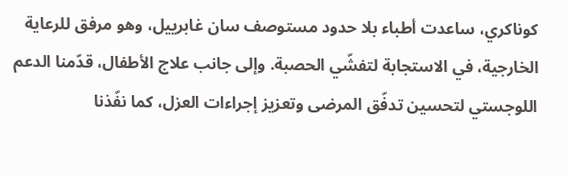كوناكري، ساعدت أطباء بلا حدود مستوصف سان غابرييل، وهو مرفق للرعاية الخارجية، في الاستجابة لتفشّي الحصبة. وإلى جانب علاج الأطفال، قدّمنا الدعم اللوجستي لتحسين تدفّق المرضى وتعزيز إجراءات العزل، كما نفّذنا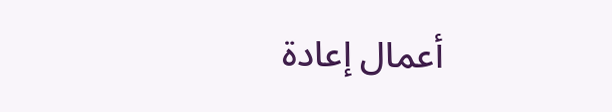أعمال إعادة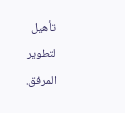تأهيل لتطوير المرفق.